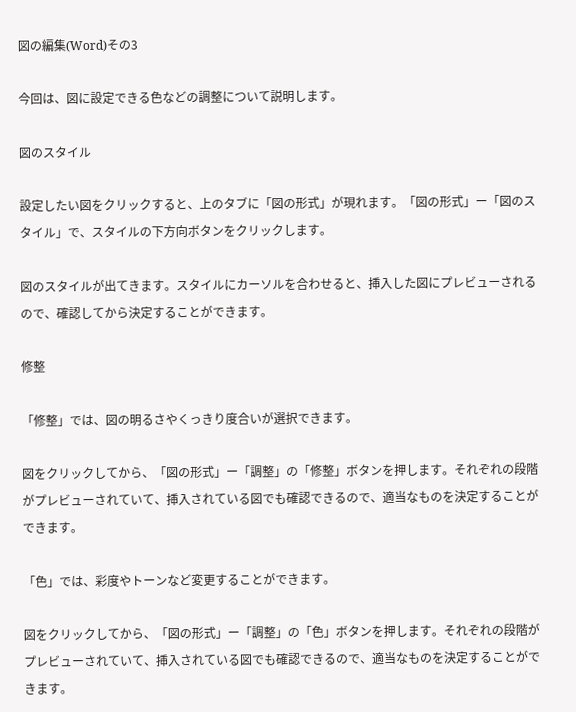図の編集(Word)その3

今回は、図に設定できる色などの調整について説明します。

図のスタイル

設定したい図をクリックすると、上のタブに「図の形式」が現れます。「図の形式」ー「図のスタイル」で、スタイルの下方向ボタンをクリックします。

図のスタイルが出てきます。スタイルにカーソルを合わせると、挿入した図にプレビューされるので、確認してから決定することができます。

修整

「修整」では、図の明るさやくっきり度合いが選択できます。

図をクリックしてから、「図の形式」ー「調整」の「修整」ボタンを押します。それぞれの段階がプレビューされていて、挿入されている図でも確認できるので、適当なものを決定することができます。

「色」では、彩度やトーンなど変更することができます。

図をクリックしてから、「図の形式」ー「調整」の「色」ボタンを押します。それぞれの段階がプレビューされていて、挿入されている図でも確認できるので、適当なものを決定することができます。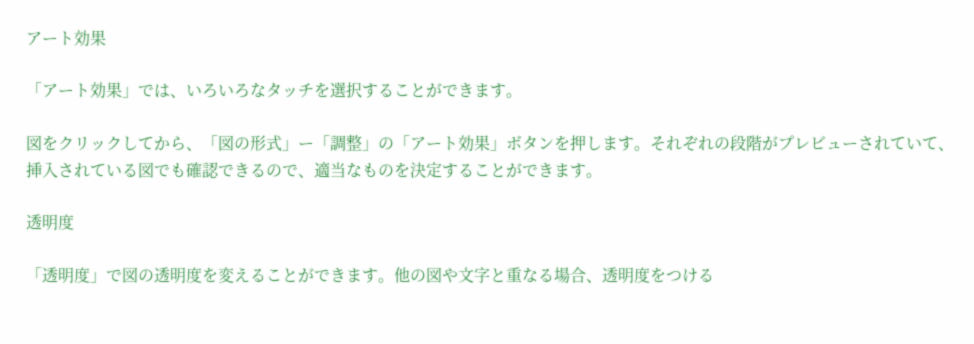アート効果

「アート効果」では、いろいろなタッチを選択することができます。

図をクリックしてから、「図の形式」ー「調整」の「アート効果」ボタンを押します。それぞれの段階がプレビューされていて、挿入されている図でも確認できるので、適当なものを決定することができます。

透明度

「透明度」で図の透明度を変えることができます。他の図や文字と重なる場合、透明度をつける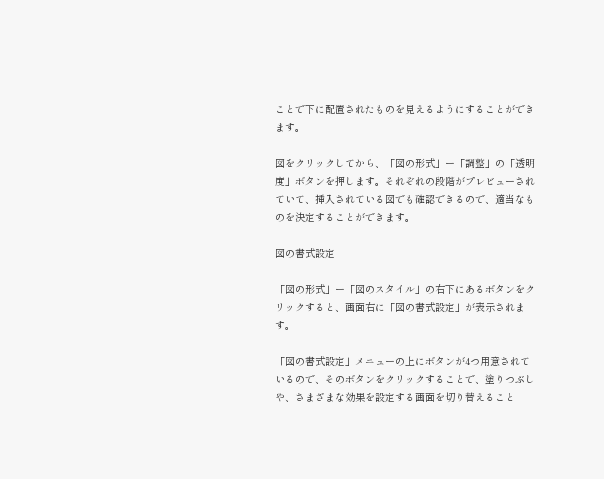ことで下に配置されたものを見えるようにすることができます。

図をクリックしてから、「図の形式」ー「調整」の「透明度」ボタンを押します。それぞれの段階がプレビューされていて、挿入されている図でも確認できるので、適当なものを決定することができます。

図の書式設定

「図の形式」ー「図のスタイル」の右下にあるボタンをクリックすると、画面右に「図の書式設定」が表示されます。

「図の書式設定」メニューの上にボタンが4つ用意されているので、そのボタンをクリックすることで、塗りつぶしや、さまざまな効果を設定する画面を切り替えること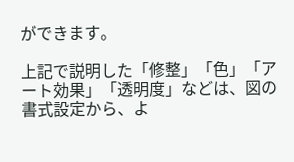ができます。

上記で説明した「修整」「色」「アート効果」「透明度」などは、図の書式設定から、よ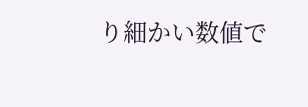り細かい数値で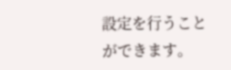設定を行うことができます。